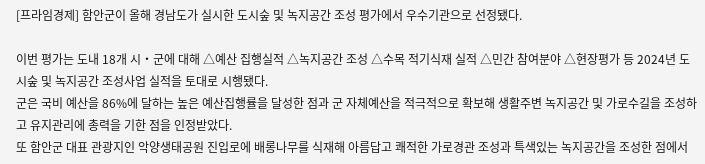[프라임경제] 함안군이 올해 경남도가 실시한 도시숲 및 녹지공간 조성 평가에서 우수기관으로 선정됐다.

이번 평가는 도내 18개 시‧군에 대해 △예산 집행실적 △녹지공간 조성 △수목 적기식재 실적 △민간 참여분야 △현장평가 등 2024년 도시숲 및 녹지공간 조성사업 실적을 토대로 시행됐다.
군은 국비 예산을 86%에 달하는 높은 예산집행률을 달성한 점과 군 자체예산을 적극적으로 확보해 생활주변 녹지공간 및 가로수길을 조성하고 유지관리에 총력을 기한 점을 인정받았다.
또 함안군 대표 관광지인 악양생태공원 진입로에 배롱나무를 식재해 아름답고 쾌적한 가로경관 조성과 특색있는 녹지공간을 조성한 점에서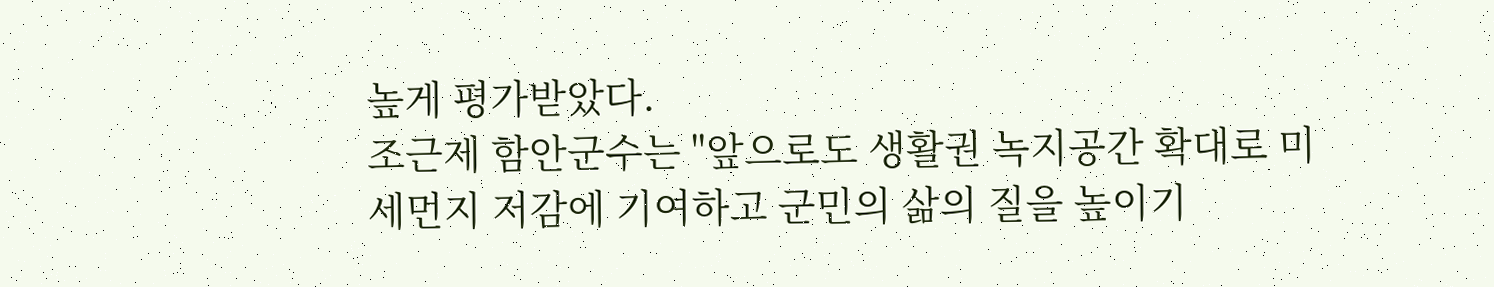높게 평가받았다.
조근제 함안군수는 "앞으로도 생활권 녹지공간 확대로 미세먼지 저감에 기여하고 군민의 삶의 질을 높이기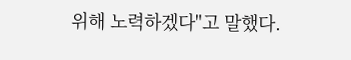위해 노력하겠다"고 말했다.